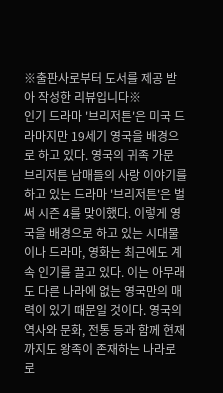※출판사로부터 도서를 제공 받아 작성한 리뷰입니다※
인기 드라마 '브리저튼'은 미국 드라마지만 19세기 영국을 배경으로 하고 있다. 영국의 귀족 가문 브리저튼 남매들의 사랑 이야기를 하고 있는 드라마 '브리저튼'은 벌써 시즌 4를 맞이했다. 이렇게 영국을 배경으로 하고 있는 시대물이나 드라마, 영화는 최근에도 계속 인기를 끌고 있다. 이는 아무래도 다른 나라에 없는 영국만의 매력이 있기 때문일 것이다. 영국의 역사와 문화, 전통 등과 함께 현재까지도 왕족이 존재하는 나라로 로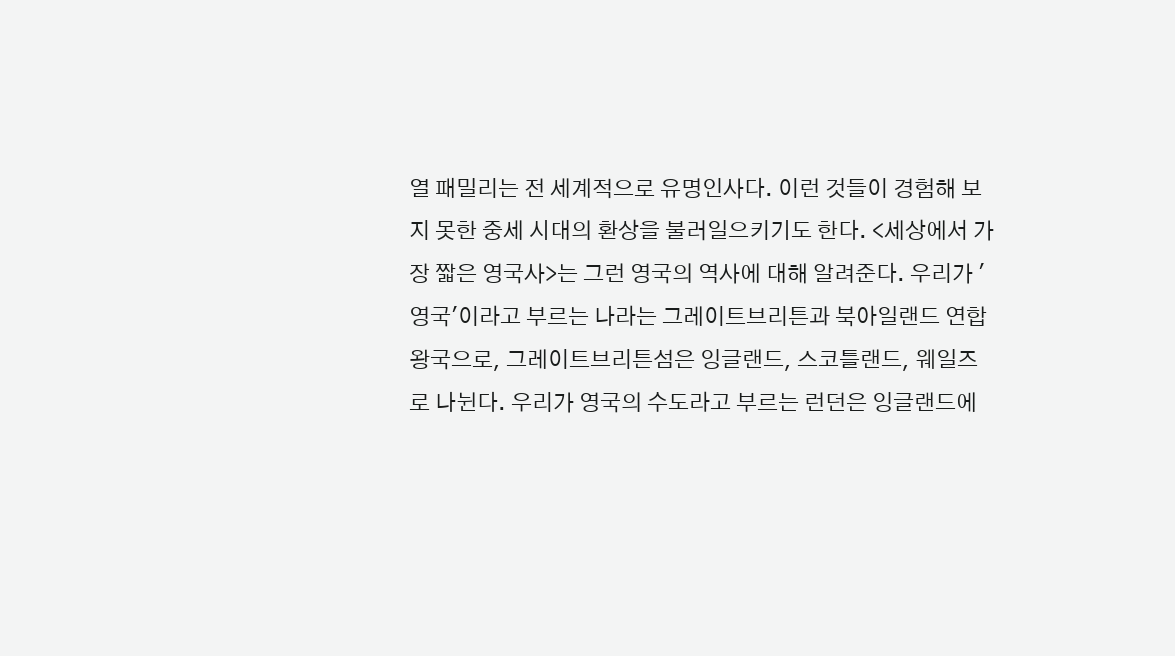열 패밀리는 전 세계적으로 유명인사다. 이런 것들이 경험해 보지 못한 중세 시대의 환상을 불러일으키기도 한다. <세상에서 가장 짧은 영국사>는 그런 영국의 역사에 대해 알려준다. 우리가 '영국'이라고 부르는 나라는 그레이트브리튼과 북아일랜드 연합 왕국으로, 그레이트브리튼섬은 잉글랜드, 스코틀랜드, 웨일즈로 나뉜다. 우리가 영국의 수도라고 부르는 런던은 잉글랜드에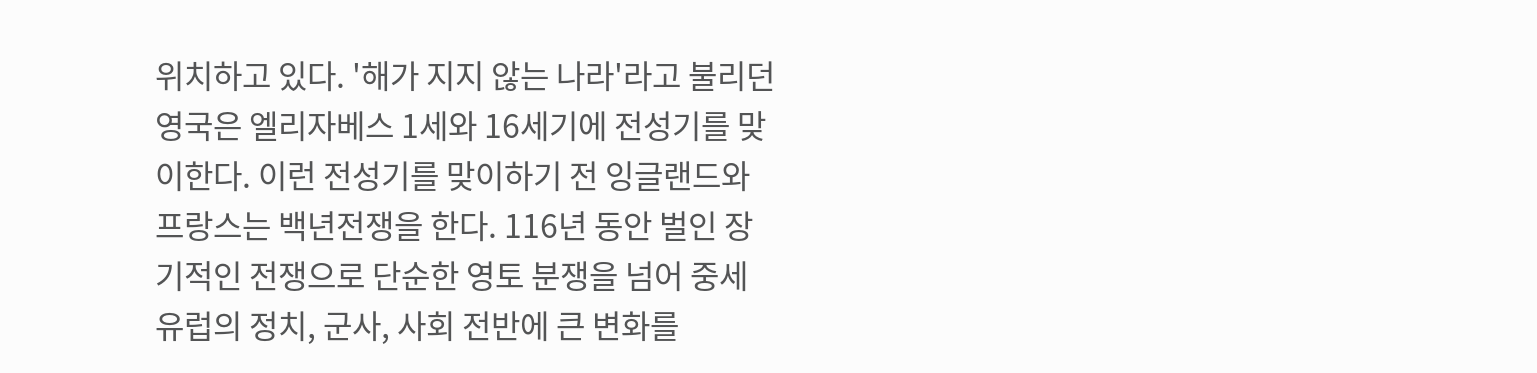위치하고 있다. '해가 지지 않는 나라'라고 불리던 영국은 엘리자베스 1세와 16세기에 전성기를 맞이한다. 이런 전성기를 맞이하기 전 잉글랜드와 프랑스는 백년전쟁을 한다. 116년 동안 벌인 장기적인 전쟁으로 단순한 영토 분쟁을 넘어 중세 유럽의 정치, 군사, 사회 전반에 큰 변화를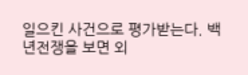일으킨 사건으로 평가받는다. 백년전쟁을 보면 외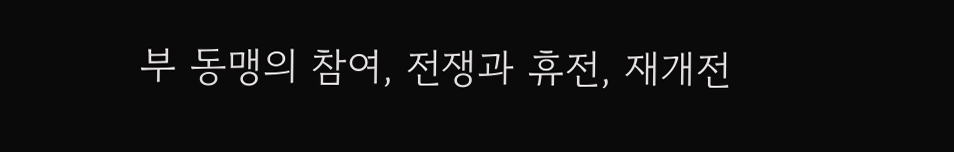부 동맹의 참여, 전쟁과 휴전, 재개전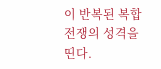이 반복된 복합 전쟁의 성격을 띤다.